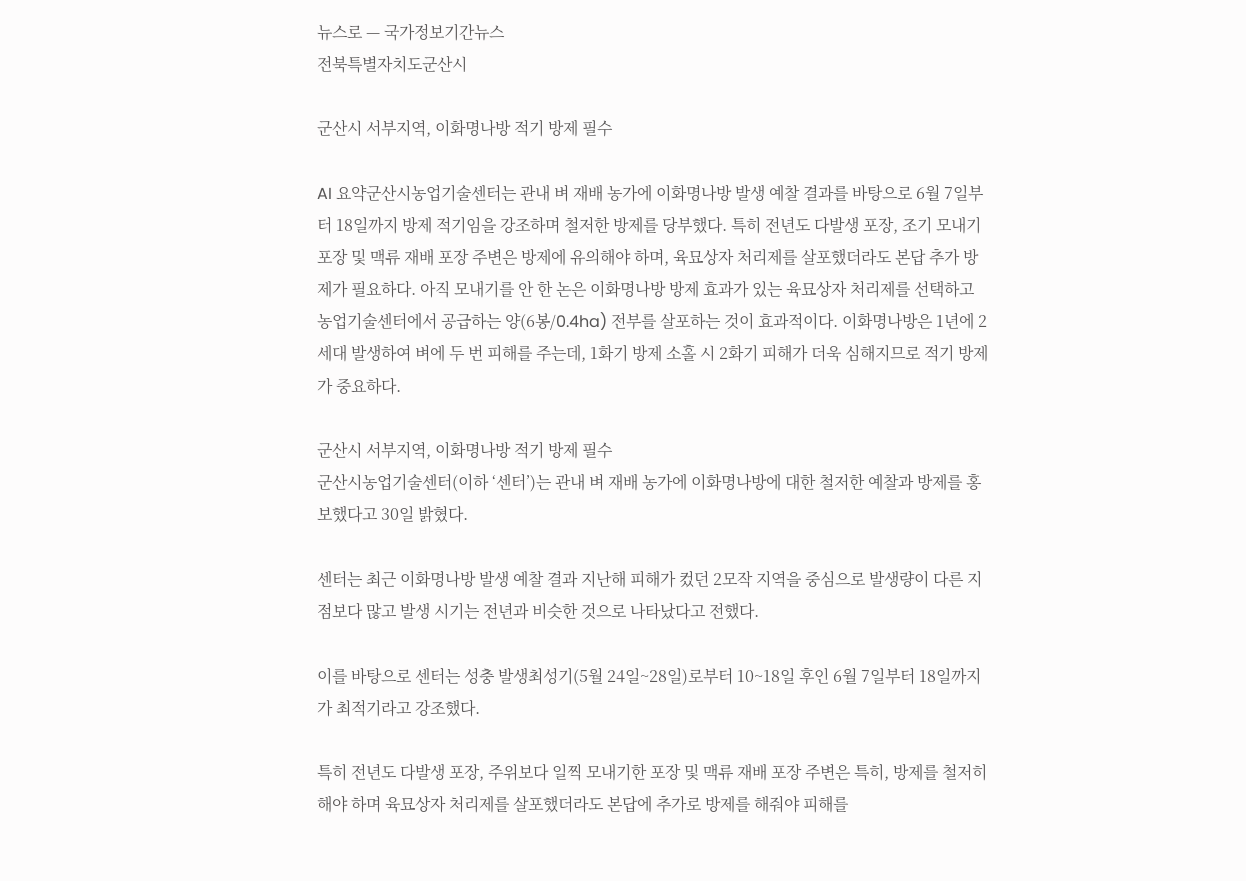뉴스로 — 국가정보기간뉴스
전북특별자치도군산시

군산시 서부지역, 이화명나방 적기 방제 필수

AI 요약군산시농업기술센터는 관내 벼 재배 농가에 이화명나방 발생 예찰 결과를 바탕으로 6월 7일부터 18일까지 방제 적기임을 강조하며 철저한 방제를 당부했다. 특히 전년도 다발생 포장, 조기 모내기 포장 및 맥류 재배 포장 주변은 방제에 유의해야 하며, 육묘상자 처리제를 살포했더라도 본답 추가 방제가 필요하다. 아직 모내기를 안 한 논은 이화명나방 방제 효과가 있는 육묘상자 처리제를 선택하고 농업기술센터에서 공급하는 양(6봉/0.4ha) 전부를 살포하는 것이 효과적이다. 이화명나방은 1년에 2세대 발생하여 벼에 두 번 피해를 주는데, 1화기 방제 소홀 시 2화기 피해가 더욱 심해지므로 적기 방제가 중요하다.

군산시 서부지역, 이화명나방 적기 방제 필수
군산시농업기술센터(이하 ‘센터’)는 관내 벼 재배 농가에 이화명나방에 대한 철저한 예찰과 방제를 홍보했다고 30일 밝혔다.

센터는 최근 이화명나방 발생 예찰 결과 지난해 피해가 컸던 2모작 지역을 중심으로 발생량이 다른 지점보다 많고 발생 시기는 전년과 비슷한 것으로 나타났다고 전했다.

이를 바탕으로 센터는 성충 발생최성기(5월 24일~28일)로부터 10~18일 후인 6월 7일부터 18일까지가 최적기라고 강조했다.

특히 전년도 다발생 포장, 주위보다 일찍 모내기한 포장 및 맥류 재배 포장 주변은 특히, 방제를 철저히 해야 하며 육묘상자 처리제를 살포했더라도 본답에 추가로 방제를 해줘야 피해를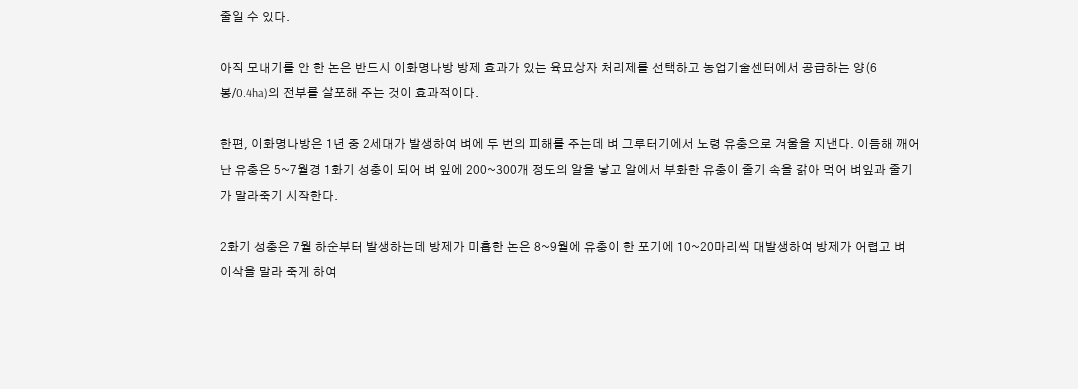줄일 수 있다.

아직 모내기를 안 한 논은 반드시 이화명나방 방제 효과가 있는 육묘상자 처리제를 선택하고 농업기술센터에서 공급하는 양(6봉/0.4ha)의 전부를 살포해 주는 것이 효과적이다.

한편, 이화명나방은 1년 중 2세대가 발생하여 벼에 두 번의 피해를 주는데 벼 그루터기에서 노령 유충으로 겨울을 지낸다. 이듬해 깨어난 유충은 5~7월경 1화기 성충이 되어 벼 잎에 200~300개 정도의 알을 낳고 알에서 부화한 유충이 줄기 속을 갉아 먹어 벼잎과 줄기가 말라죽기 시작한다.

2화기 성충은 7월 하순부터 발생하는데 방제가 미흡한 논은 8~9월에 유충이 한 포기에 10~20마리씩 대발생하여 방제가 어렵고 벼 이삭을 말라 죽게 하여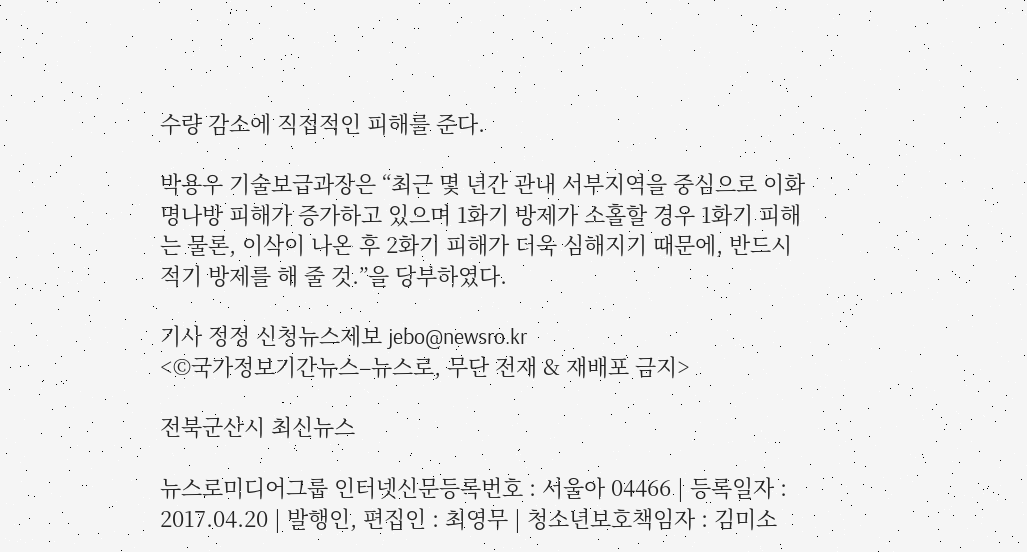수량 감소에 직접적인 피해를 준다.

박용우 기술보급과장은 “최근 몇 년간 관내 서부지역을 중심으로 이화명나방 피해가 증가하고 있으며 1화기 방제가 소홀할 경우 1화기 피해는 물론, 이삭이 나온 후 2화기 피해가 더욱 심해지기 때문에, 반드시 적기 방제를 해 줄 것.”을 당부하였다.

기사 정정 신청뉴스제보 jebo@newsro.kr
<©국가정보기간뉴스–뉴스로, 무단 전재 & 재배포 금지>

전북군산시 최신뉴스

뉴스로미디어그룹 인터넷신문등록번호 : 서울아 04466 | 등록일자 : 2017.04.20 | 발행인, 편집인 : 최영무 | 청소년보호책임자 : 김미소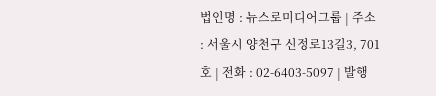법인명 : 뉴스로미디어그룹 | 주소 : 서울시 양천구 신정로13길3, 701호 | 전화 : 02-6403-5097 | 발행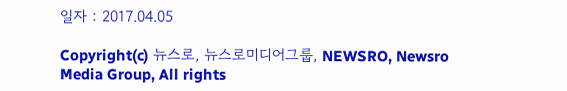일자 : 2017.04.05

Copyright(c) 뉴스로, 뉴스로미디어그룹, NEWSRO, Newsro Media Group, All rights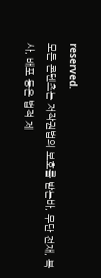reserved.
모든 콘텐츠는 저작권법의 보호를 받는바, 무단 전재, 복사, 배포 등은 법적 제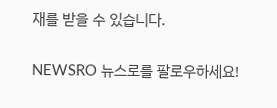재를 받을 수 있습니다.

NEWSRO 뉴스로를 팔로우하세요!